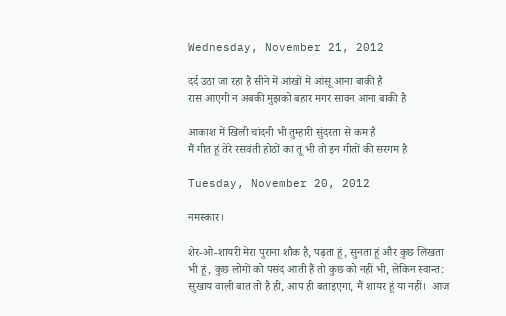Wednesday, November 21, 2012

दर्द उठा जा रहा है सीने में आंखों में आंसू आना बाकी है
रास आएगी न अबकी मुझको बहार मगर सावन आना बाकी है

आकाश में खिली चांदनी भी तुम्‍हारी सुंदरता से कम है
मैं गीत हूं तेरे रसवंती होठों का तू भी तो इन गीतों की सरगम है

Tuesday, November 20, 2012

नमस्‍कार।

शेर-ओ-शायरी मेरा पुराना शौक है, पढ़ता हूं, सुनता हूं और कुछ लिखता भी हूं, कुछ लोगों को पसंद आती हैं तो कुछ को नहीं भी, लेकिन स्‍वान्‍त: सुखाय वाली बात तो है ही, आप ही बताइएगा, मैं शायर हूं या नहीं।  आज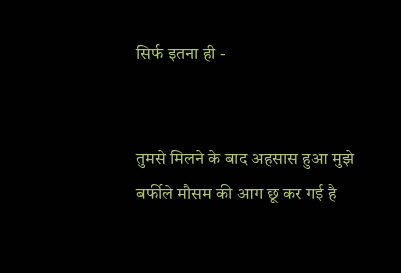सिर्फ इतना ही -


तुमसे मिलने के बाद अहसास हुआ मुझे
बर्फीले मौसम की आग छू कर गई है